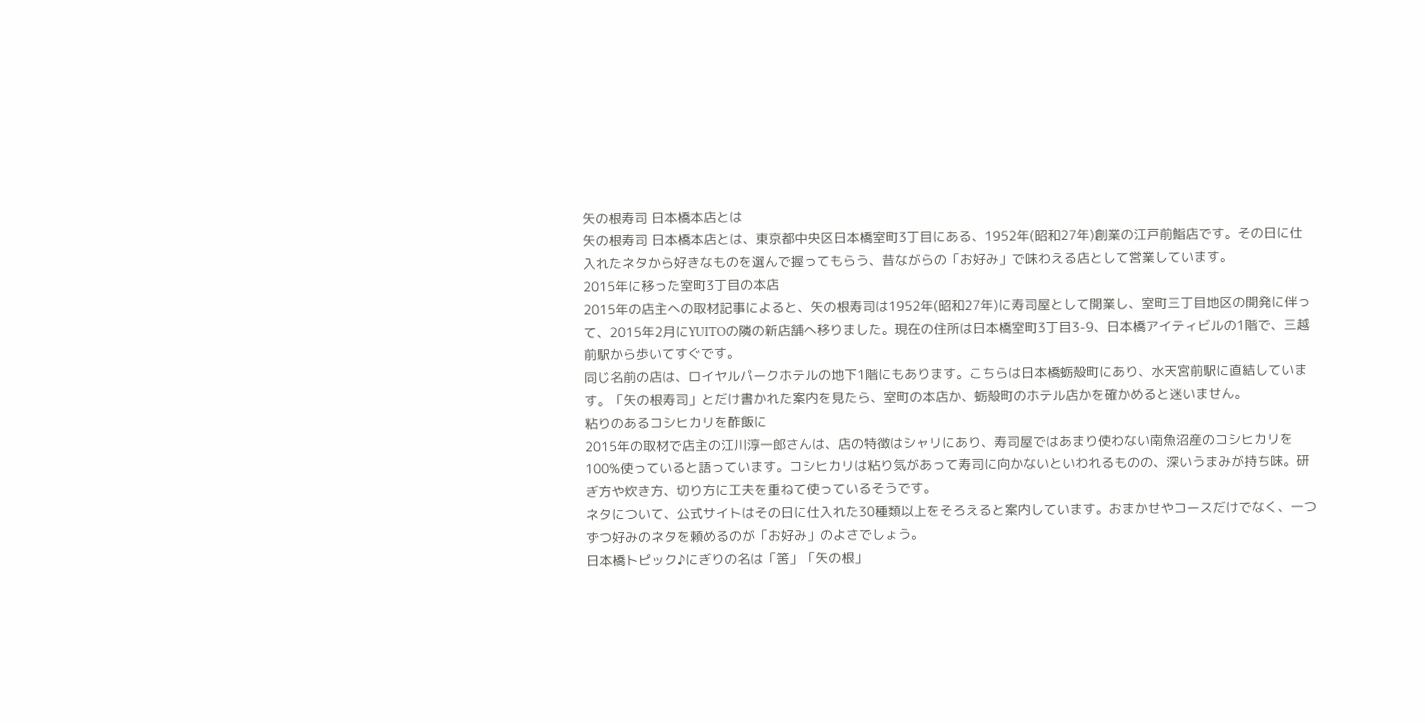矢の根寿司 日本橋本店とは
矢の根寿司 日本橋本店とは、東京都中央区日本橋室町3丁目にある、1952年(昭和27年)創業の江戸前鮨店です。その日に仕入れたネタから好きなものを選んで握ってもらう、昔ながらの「お好み」で味わえる店として営業しています。
2015年に移った室町3丁目の本店
2015年の店主への取材記事によると、矢の根寿司は1952年(昭和27年)に寿司屋として開業し、室町三丁目地区の開発に伴って、2015年2月にYUITOの隣の新店舗へ移りました。現在の住所は日本橋室町3丁目3-9、日本橋アイティビルの1階で、三越前駅から歩いてすぐです。
同じ名前の店は、ロイヤルパークホテルの地下1階にもあります。こちらは日本橋蛎殻町にあり、水天宮前駅に直結しています。「矢の根寿司」とだけ書かれた案内を見たら、室町の本店か、蛎殻町のホテル店かを確かめると迷いません。
粘りのあるコシヒカリを酢飯に
2015年の取材で店主の江川淳一郎さんは、店の特徴はシャリにあり、寿司屋ではあまり使わない南魚沼産のコシヒカリを100%使っていると語っています。コシヒカリは粘り気があって寿司に向かないといわれるものの、深いうまみが持ち味。研ぎ方や炊き方、切り方に工夫を重ねて使っているそうです。
ネタについて、公式サイトはその日に仕入れた30種類以上をそろえると案内しています。おまかせやコースだけでなく、一つずつ好みのネタを頼めるのが「お好み」のよさでしょう。
日本橋トピック♪にぎりの名は「筈」「矢の根」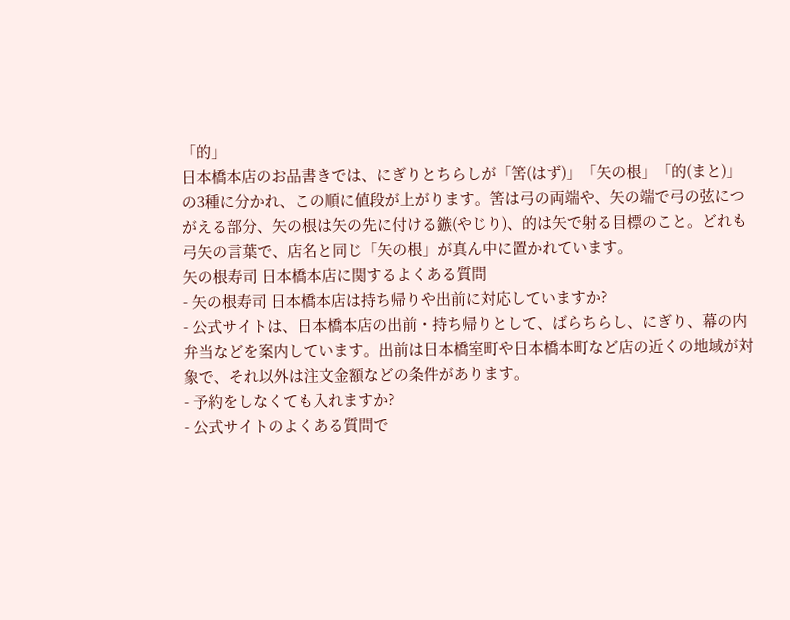「的」
日本橋本店のお品書きでは、にぎりとちらしが「筈(はず)」「矢の根」「的(まと)」の3種に分かれ、この順に値段が上がります。筈は弓の両端や、矢の端で弓の弦につがえる部分、矢の根は矢の先に付ける鏃(やじり)、的は矢で射る目標のこと。どれも弓矢の言葉で、店名と同じ「矢の根」が真ん中に置かれています。
矢の根寿司 日本橋本店に関するよくある質問
- 矢の根寿司 日本橋本店は持ち帰りや出前に対応していますか?
- 公式サイトは、日本橋本店の出前・持ち帰りとして、ばらちらし、にぎり、幕の内弁当などを案内しています。出前は日本橋室町や日本橋本町など店の近くの地域が対象で、それ以外は注文金額などの条件があります。
- 予約をしなくても入れますか?
- 公式サイトのよくある質問で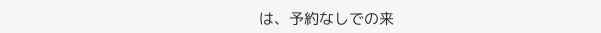は、予約なしでの来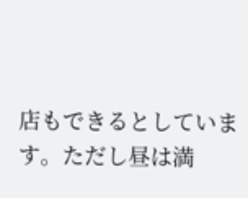店もできるとしています。ただし昼は満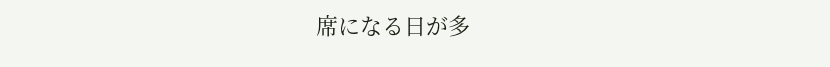席になる日が多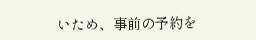いため、事前の予約を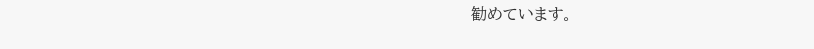勧めています。